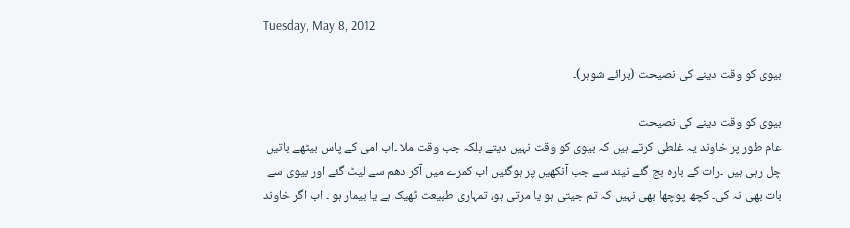Tuesday, May 8, 2012

بیوی کو وقت دینے کی نصیحت (برائے شوہر)۔

بیوی کو وقت دینے کی نصیحت
عام طور پر خاوند یہ غلطی کرتے ہیں کہ بیوی کو وقت نہیں دیتے بلکہ جب وقت ملا ۔اب امی کے پاس بیٹھے باتیں چل رہی ہیں ۔رات کے بارہ بج گئے نیند سے جب آنکھیں پر ہوگئیں اب کمرے میں آکر دھم سے لیٹ گئے اور بیوی سے بات بھی نہ کی۔ کچھ پوچھا بھی نہیں کہ تم جیتی ہو یا مرتی ہو، تمہاری طبیعت ٹھیک ہے یا بیمار ہو ۔ اب اگر خاوند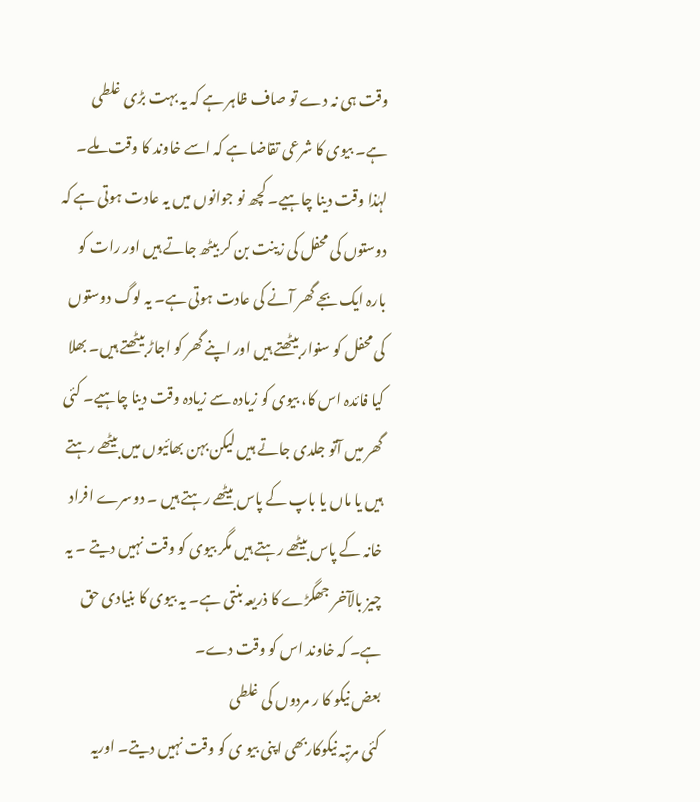وقت ہی نہ دے تو صاف ظاہر ہے کہ یہ بہت بڑی غلطی ہے۔ بیوی کا شرعی تقاضا ہے کہ اسے خاوند کا وقت ملے۔ لہٰذا وقت دینا چاہیے۔ کچھ نو جوانوں میں یہ عادت ہوتی ہے کہ دوستوں کی محفل کی زینت بن کر بیٹھ جاتے ہیں اور رات کو بارہ ایک بجے گھر آنے کی عادت ہوتی ہے۔ یہ لوگ دوستوں کی محفل کو سنوار بیٹھتے ہیں اور اپنے گھر کو اجاڑ بیٹھتے ہیں۔ بھلا کیا فائدہ اس کا، بیوی کو زیادہ سے زیادہ وقت دینا چاہیے۔ کئی گھر میں آتو جلدی جاتے ہیں لیکن بہن بھائیوں میں بیٹھے رہتے ہیں یا ماں یا باپ کے پاس بیٹھے رہتے ہیں ۔ دوسرے افراد خانہ کے پاس بیٹھے رہتے ہیں مگر بیوی کو وقت نہیں دیتے ۔ یہ چیز بالآخر جھگڑے کا ذریعہ بنتی ہے۔ یہ بیوی کا بنیادی حق ہے۔ کہ خاوند اس کو وقت دے۔
بعض نیکو کا ر مردوں کی غلطی
کئی مرتبہ نیکوکاربھی اپنی بیو ی کو وقت نہیں دیتے۔ اوریہ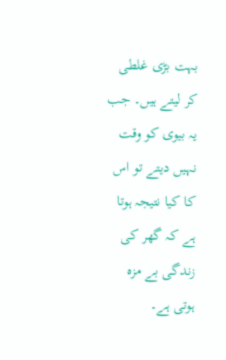بہت بڑی غلطی کر لیتے ہیں۔ جب یہ بیوی کو وقت نہیں دیتے تو اس کا کیا نتیجہ ہوتا ہے کہ گھر کی زندگی بے مزہ ہوتی ہے۔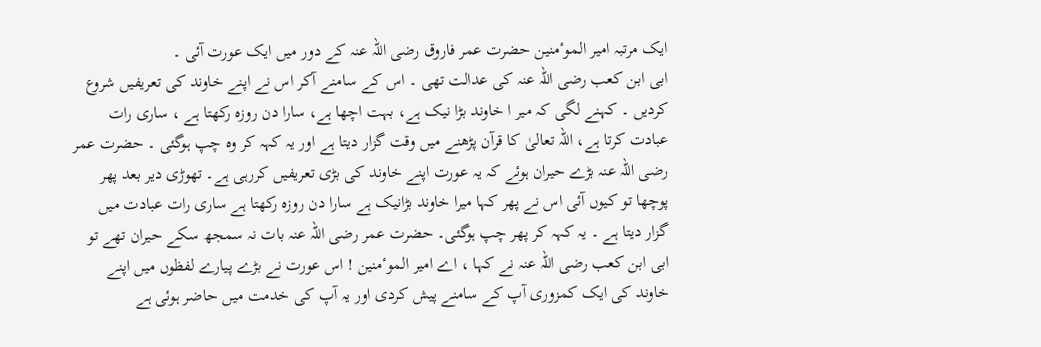ایک مرتبہ امیر الموٴمنین حضرت عمر فاروق رضی اللہ عنہ کے دور میں ایک عورت آئی ۔
ابی ابن کعب رضی اللہ عنہ کی عدالت تھی ۔ اس کے سامنے آکر اس نے اپنے خاوند کی تعریفیں شروع کردیں ۔ کہنے لگی کہ میر ا خاوند بڑا نیک ہے، بہت اچھا ہے، سارا دن روزہ رکھتا ہے ، ساری رات عبادت کرتا ہے، اللہ تعالیٰ کا قرآن پڑھنے میں وقت گزار دیتا ہے اور یہ کہہ کر وہ چپ ہوگئی ۔ حضرت عمر رضی اللہ عنہ بڑے حیران ہوئے کہ یہ عورت اپنے خاوند کی بڑی تعریفیں کررہی ہے۔ تھوڑی دیر بعد پھر پوچھا تو کیوں آئی اس نے پھر کہا میرا خاوند بڑانیک ہے سارا دن روزہ رکھتا ہے ساری رات عبادت میں گزار دیتا ہے ۔ یہ کہہ کر پھر چپ ہوگئی۔ حضرت عمر رضی اللہ عنہ بات نہ سمجھ سکے حیران تھے تو ابی ابن کعب رضی اللہ عنہ نے کہا ، اے امیر الموٴمنین ! اس عورت نے بڑے پیارے لفظوں میں اپنے خاوند کی ایک کمزوری آپ کے سامنے پیش کردی اور یہ آپ کی خدمت میں حاضر ہوئی ہے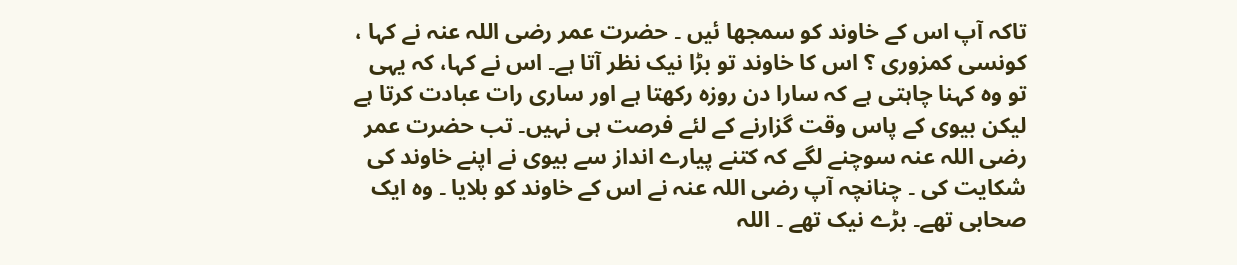تاکہ آپ اس کے خاوند کو سمجھا ئیں ۔ حضرت عمر رضی اللہ عنہ نے کہا ، کونسی کمزوری ؟ اس کا خاوند تو بڑا نیک نظر آتا ہے۔ اس نے کہا، کہ یہی تو وہ کہنا چاہتی ہے کہ سارا دن روزہ رکھتا ہے اور ساری رات عبادت کرتا ہے لیکن بیوی کے پاس وقت گزارنے کے لئے فرصت ہی نہیں۔ تب حضرت عمر رضی اللہ عنہ سوچنے لگے کہ کتنے پیارے انداز سے بیوی نے اپنے خاوند کی شکایت کی ۔ چنانچہ آپ رضی اللہ عنہ نے اس کے خاوند کو بلایا ۔ وہ ایک صحابی تھے۔ بڑے نیک تھے ۔ اللہ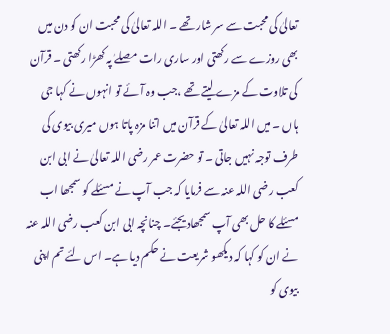تعالیٰ کی محبت سے سر شار تھے ۔ اللہ تعالیٰ کی محبت ان کو دن میں بھی روزے سے رکھتی اور ساری رات مصلےٰ پہ کھڑا رکھتی ۔ قرآن کی تلاوت کے مزے لیتے تھے ،جب وہ آئے تو انہوں نے کہا جی ہاں ۔ میں اللہ تعالیٰ کے قرآن میں اتنا مزہ پاتا ہوں میری بیوی کی طرف توجہ نہیں جاتی ۔ تو حضرت عمر رضی اللہ تعالیٰ نے ابی ابن کعب رضی اللہ عنہ سے فرمایا کہ جب آپ نے مسئلے کو سمجھا اب مسئلے کا حل بھی آپ سمجھادیجئے۔ چنانچہ ابی ابن کعب رضی اللہ عنہ نے ان کو کہا کہ دیکھو شریعت نے حکم دیا ہے۔ اس لئے تم اپنی بیوی کو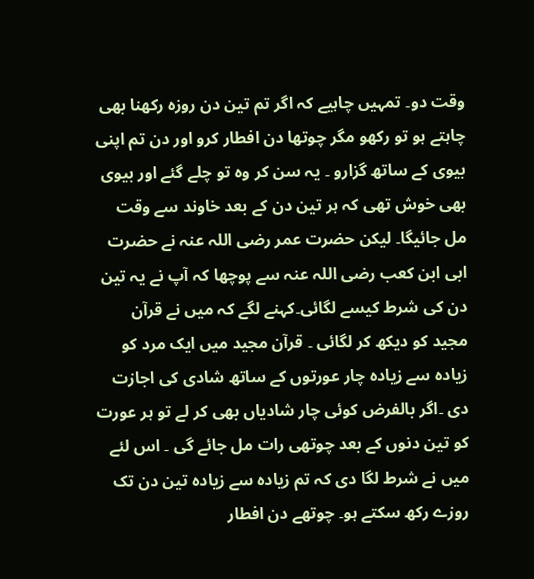وقت دو۔ تمہیں چاہیے کہ اگر تم تین دن روزہ رکھنا بھی چاہتے ہو تو رکھو مگر چوتھا دن افطار کرو اور دن تم اپنی بیوی کے ساتھ گزارو ۔ یہ سن کر وہ تو چلے گئے اور بیوی بھی خوش تھی کہ ہر تین دن کے بعد خاوند سے وقت مل جائیگا۔ لیکن حضرت عمر رضی اللہ عنہ نے حضرت ابی ابن کعب رضی اللہ عنہ سے پوچھا کہ آپ نے یہ تین دن کی شرط کیسے لگائی۔کہنے لگے کہ میں نے قرآن مجید کو دیکھ کر لگائی ۔ قرآن مجید میں ایک مرد کو زیادہ سے زیادہ چار عورتوں کے ساتھ شادی کی اجازت دی ۔اگر بالفرض کوئی چار شادیاں بھی کر لے تو ہر عورت کو تین دنوں کے بعد چوتھی رات مل جائے گی ۔ اس لئے میں نے شرط لگا دی کہ تم زیادہ سے زیادہ تین دن تک روزے رکھ سکتے ہو۔ چوتھے دن افطار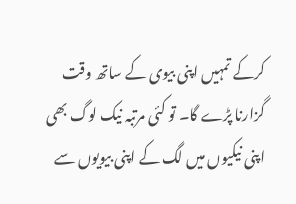کرکے تمہیں اپنی بیوی کے ساتھ وقت گزارنا پڑے گا۔ تو کئی مرتبہ نیک لوگ بھی اپنی نیکیوں میں لگ کے اپنی بیویوں سے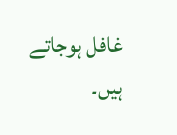غافل ہوجاتے ہیں۔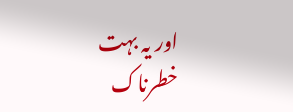اور یہ بہت خطرناک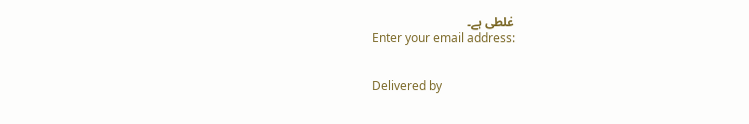غلطی ہے۔
Enter your email address:


Delivered by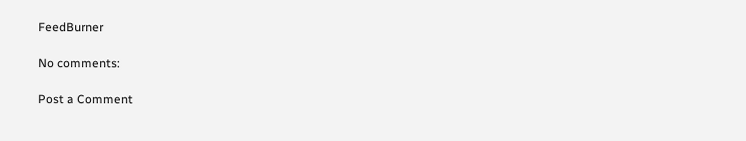FeedBurner

No comments:

Post a Comment